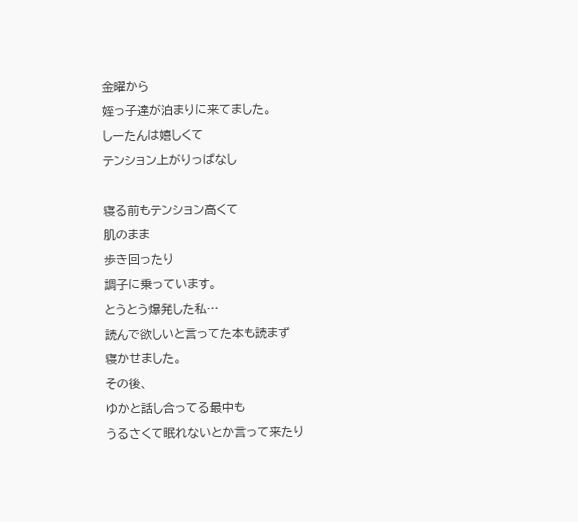金曜から
姪っ子達が泊まりに来てました。
しーたんは嬉しくて
テンション上がりっぱなし

寝る前もテンション高くて
肌のまま
歩き回ったり
調子に乗っています。
とうとう爆発した私…
読んで欲しいと言ってた本も読まず
寝かせました。
その後、
ゆかと話し合ってる最中も
うるさくて眠れないとか言って来たり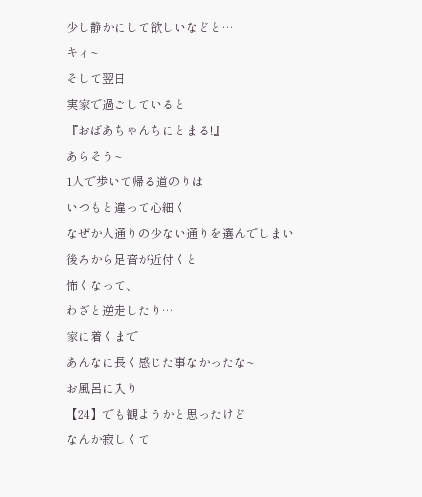少し静かにして欲しいなどと…
キィ~
そして翌日
実家で過ごしていると
『おばあちゃんちにとまる!』
あらそう~
1人で歩いて帰る道のりは
いつもと違って心細く
なぜか人通りの少ない通りを選んでしまい
後ろから足音が近付くと
怖くなって、
わざと逆走したり…
家に着くまで
あんなに長く感じた事なかったな~
お風呂に入り
【24】でも観ようかと思ったけど
なんか寂しくて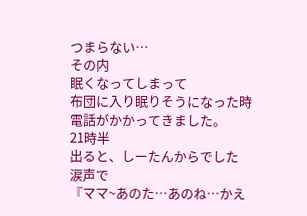つまらない…
その内
眠くなってしまって
布団に入り眠りそうになった時
電話がかかってきました。
21時半
出ると、しーたんからでした
涙声で
『ママ~あのた…あのね…かえ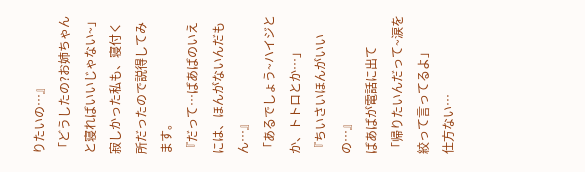りたいの…』
「どうしたの?お姉ちゃんと寝ればいいじゃない~」
寂しかった私も、寝付く所だったので説得してみます。
『だって…ばあばのいえには、ほんがないんだもん…』
「あるでしょう~ハイジとか、トトロとか…」
『ちいさいほんがいいの…』
ばあばが電話に出て
「帰りたいんだって~涙を絞って言ってるよ」
仕方ない…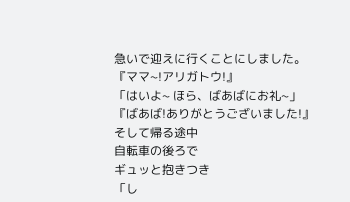急いで迎えに行くことにしました。
『ママ~!アリガトウ!』
「はいよ~ ほら、ばあばにお礼~」
『ばあば!ありがとうございました!』
そして帰る途中
自転車の後ろで
ギュッと抱きつき
「し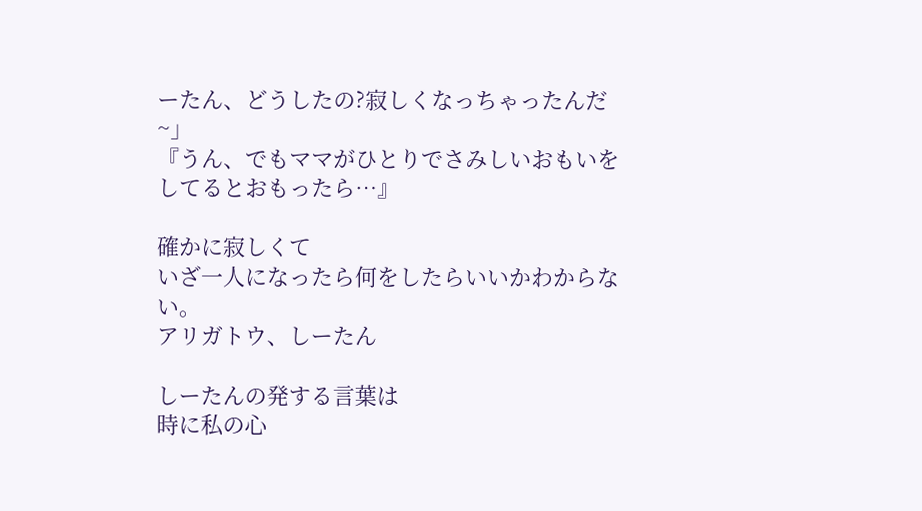ーたん、どうしたの?寂しくなっちゃったんだ~」
『うん、でもママがひとりでさみしいおもいをしてるとおもったら…』

確かに寂しくて
いざ一人になったら何をしたらいいかわからない。
アリガトウ、しーたん

しーたんの発する言葉は
時に私の心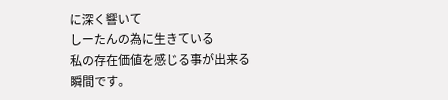に深く響いて
しーたんの為に生きている
私の存在価値を感じる事が出来る
瞬間です。